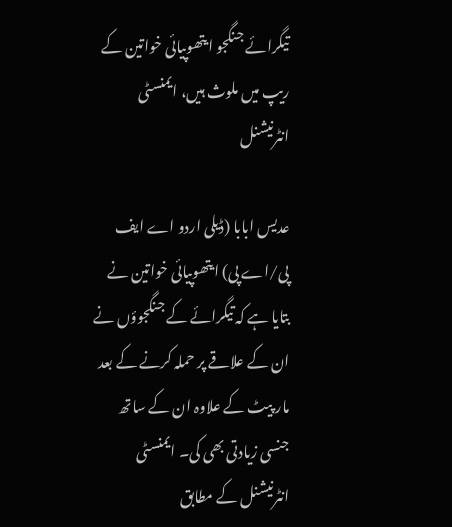تیگرائے جنگجو ایتھوپیائی خواتین کے ریپ میں ملوث ہیں، ایمنسٹی انٹرنیشنل

عدیس ابابا (ڈیلی اردو اے ایف پی/اے پی) ایتھوپیائی خواتین نے بتایا ہے کہ تیگرائے کے جنگجوؤں نے ان کے علاقے پر حملہ کرنے کے بعد مار پیٹ کے علاوہ ان کے ساتھ جنسی زیادتی بھی کی۔ ایمنسٹی انٹرنیشنل کے مطابق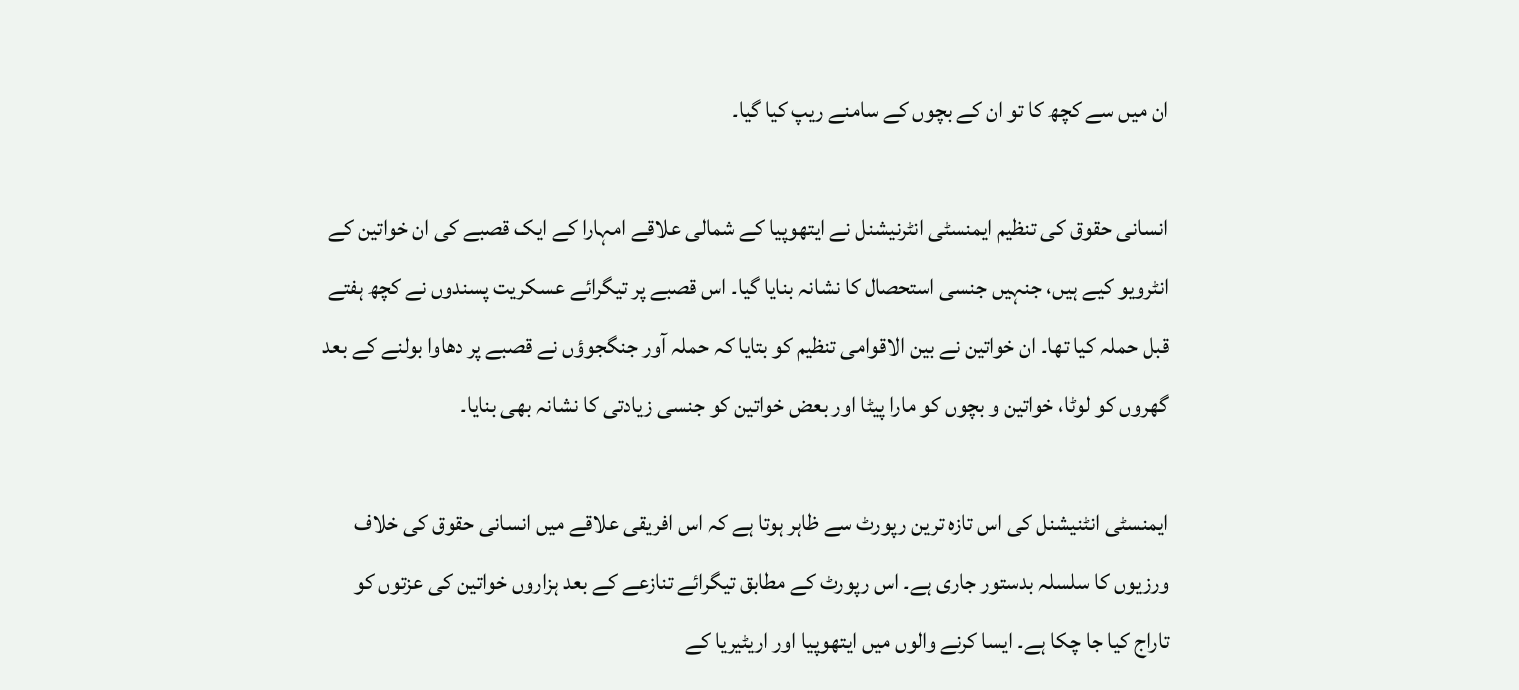ان میں سے کچھ کا تو ان کے بچوں کے سامنے ریپ کیا گیا۔

انسانی حقوق کی تنظیم ایمنسٹی انٹرنیشنل نے ایتھوپیا کے شمالی علاقے امہارا کے ایک قصبے کی ان خواتین کے انٹرویو کیے ہیں، جنہیں جنسی استحصال کا نشانہ بنایا گیا۔ اس قصبے پر تیگرائے عسکریت پسندوں نے کچھ ہفتے قبل حملہ کیا تھا۔ ان خواتین نے بین الاقوامی تنظیم کو بتایا کہ حملہ آور جنگجوؤں نے قصبے پر دھاوا بولنے کے بعد گھروں کو لوٹا، خواتین و بچوں کو مارا پیٹا اور بعض خواتین کو جنسی زیادتی کا نشانہ بھی بنایا۔

ایمنسٹی انٹنیشنل کی اس تازہ ترین رپورٹ سے ظاہر ہوتا ہے کہ اس افریقی علاقے میں انسانی حقوق کی خلاف ورزیوں کا سلسلہ بدستور جاری ہے۔ اس رپورٹ کے مطابق تیگرائے تنازعے کے بعد ہزاروں خواتین کی عزتوں کو تاراج کیا جا چکا ہے۔ ایسا کرنے والوں میں ایتھوپیا اور اریٹیریا کے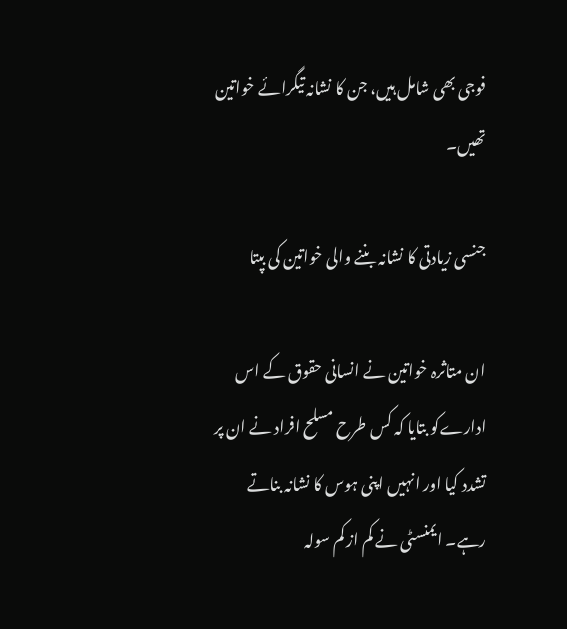فوجی بھی شامل ہیں، جن کا نشانہ تیگرائے خواتین تھیں۔

جنسی زیادتی کا نشانہ بننے والی خواتین کی بپتا

ان متاثرہ خواتین نے انسانی حقوق کے اس ادارےکو بتایا کہ کس طرح مسلح افراد نے ان پر تشدد کیا اور انہیں اپنی ہوس کا نشانہ بناتے رہے۔ ایمنسٹی نے کم از کم سولہ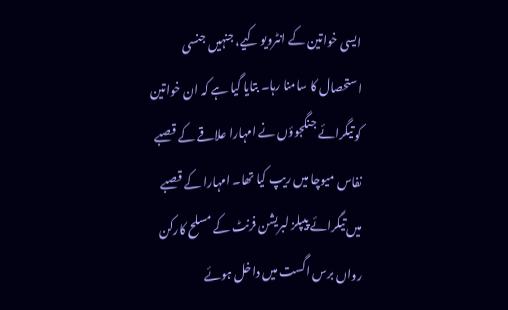ایسی خواتین کے انٹرویو کیے، جنہیں جنسی استحصال کا سامنا رہا۔ بتایا گیا ہے کہ ان خواتین کو تیگرائے جنگجوؤں نے امہارا علاقے کے قصبے نفاس میوچا میں ریپ کیا تھا۔ امہارا کے قصبے میں تیگرائے پیپلز لبریشن فرنٹ کے مسلح کارکن رواں برس اگست میں داخل ہوئے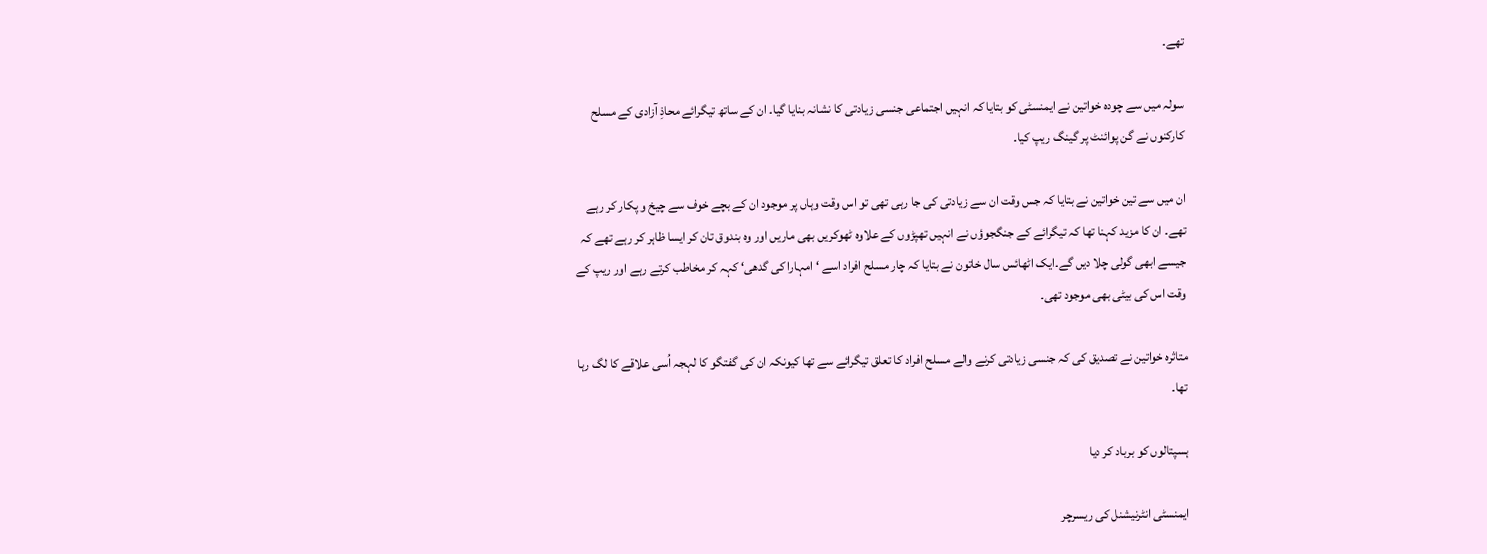تھے۔

سولہ میں سے چودہ خواتین نے ایمنسٹی کو بتایا کہ انہیں اجتماعی جنسی زیادتی کا نشانہ بنایا گیا۔ ان کے ساتھ تیگرائے محاذِ آزادی کے مسلح کارکنوں نے گن پوائنٹ پر گینگ ریپ کیا۔

ان میں سے تین خواتین نے بتایا کہ جس وقت ان سے زیادتی کی جا رہی تھی تو اس وقت وہاں پر موجود ان کے بچے خوف سے چیخ و پکار کر رہے تھے۔ ان کا مزید کہنا تھا کہ تیگرائے کے جنگجوؤں نے انہیں تھپڑوں کے علاوہ ٹھوکریں بھی ماریں اور وہ بندوق تان کر ایسا ظاہر کر رہے تھے کہ جیسے ابھی گولی چلا دیں گے۔ایک اٹھائس سال خاتون نے بتایا کہ چار مسلح افراد اسے ‘امہارا کی گدھی‘ کہہ کر مخاطب کرتے رہے اور ریپ کے وقت اس کی بیٹی بھی موجود تھی۔

متاثرہ خواتین نے تصدیق کی کہ جنسی زیادتی کرنے والے مسلح افراد کا تعلق تیگرائے سے تھا کیونکہ ان کی گفتگو کا لہجہ اُسی علاقے کا لگ رہا تھا۔

ہسپتالوں کو برباد کر دیا

ایمنسٹی انٹرنیشنل کی ریسرچر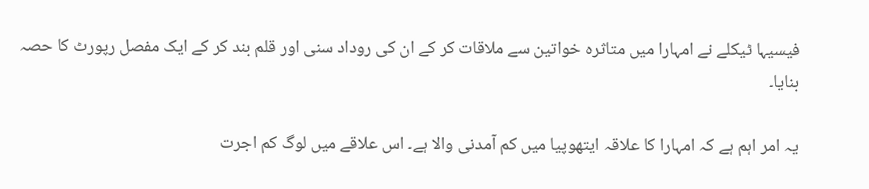فیسیہا ٹیکلے نے امہارا میں متاثرہ خواتین سے ملاقات کر کے ان کی روداد سنی اور قلم بند کر کے ایک مفصل رپورٹ کا حصہ بنایا۔

یہ امر اہم ہے کہ امہارا کا علاقہ ایتھوپیا میں کم آمدنی والا ہے۔ اس علاقے میں لوگ کم اجرت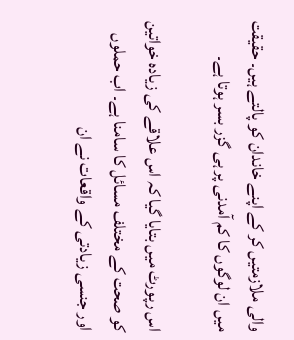والی ملازمتیں کر کے اپنے خاندان کو پالتے ہیں۔ حقیقت میں ان لوگوں کا کم آمدنی پر ہی گزر بسر ہوتا ہے۔

اس رپورٹ میں بتایا گیا کہ اس علاقے کی زیادہ خواتین کو صحت کے مختلف مسائل کا سامنا ہے۔ اب حملوں اور جنسی زیادتی کے واقعات نے ان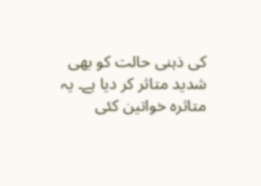کی ذہنی حالت کو بھی شدید متاثر کر دیا ہے۔ یہ متاثرہ خواتین کئی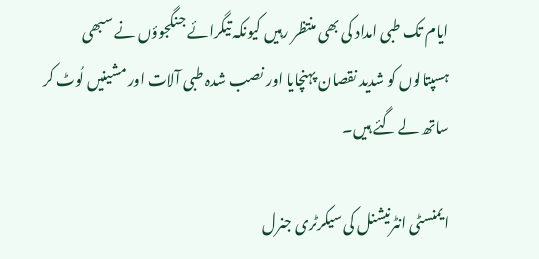ایام تک طبی امداد کی بھی منتظر رہیں کیونکہ تیگرائے جنگجوؤں نے سبھی ہسپتالوں کو شدید نقصان پہنچایا اور نصب شدہ طبی آلات اور مشینیں لُوٹ کر ساتھ لے گئے ہیں۔

ایمنسٹی انٹرنیشنل کی سیکرٹری جنرل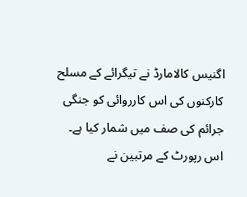اگنیس کالامارڈ نے تیگرائے کے مسلح کارکنوں کی اس کارروائی کو جنگی جرائم کی صف میں شمار کیا ہے۔ اس رپورٹ کے مرتبین نے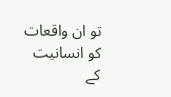تو ان واقعات کو انسانیت کے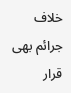خلاف جرائم بھی قرار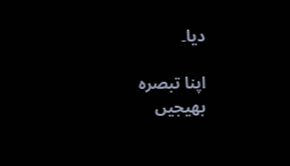دیا۔

اپنا تبصرہ بھیجیں